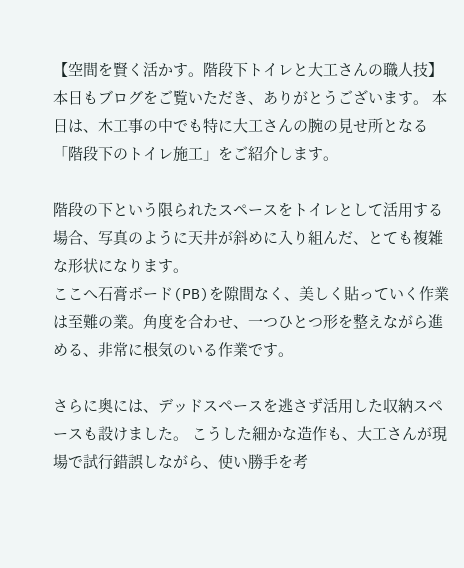【空間を賢く活かす。階段下トイレと大工さんの職人技】
本日もブログをご覧いただき、ありがとうございます。 本日は、木工事の中でも特に大工さんの腕の見せ所となる「階段下のトイレ施工」をご紹介します。

階段の下という限られたスペースをトイレとして活用する場合、写真のように天井が斜めに入り組んだ、とても複雑な形状になります。
ここへ石膏ボード(PB)を隙間なく、美しく貼っていく作業は至難の業。角度を合わせ、一つひとつ形を整えながら進める、非常に根気のいる作業です。

さらに奥には、デッドスペースを逃さず活用した収納スペースも設けました。 こうした細かな造作も、大工さんが現場で試行錯誤しながら、使い勝手を考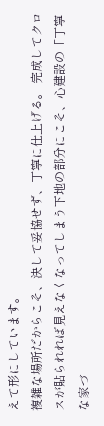えて形にしています。
複雑な場所だからこそ、決して妥協せず、丁寧に仕上げる。 完成してクロスが貼られれば見えなくなってしまう下地の部分にこそ、心建設の「丁寧な家づ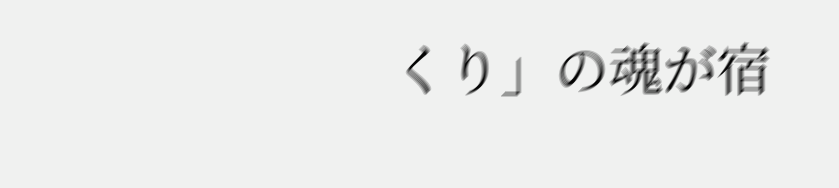くり」の魂が宿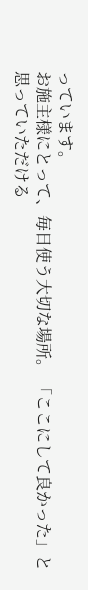っています。
お施主様にとって、毎日使う大切な場所。 「ここにして良かった」と思っていただける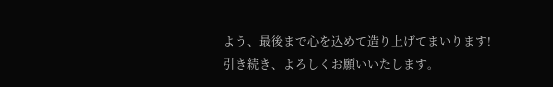よう、最後まで心を込めて造り上げてまいります!
引き続き、よろしくお願いいたします。